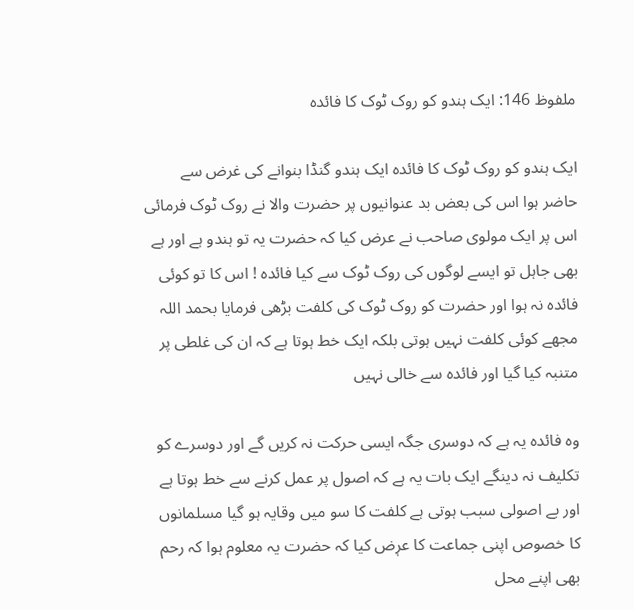ملفوظ 146: ایک ہندو کو روک ٹوک کا فائدہ

ایک ہندو کو روک ٹوک کا فائدہ ایک ہندو گنڈا بنوانے کی غرض سے حاضر ہوا اس کی بعض بد عنوانیوں پر حضرت والا نے روک ٹوک فرمائی اس پر ایک مولوی صاحب نے عرض کیا کہ حضرت یہ تو ہندو ہے اور ہے بھی جاہل تو ایسے لوگوں کی روک ٹوک سے کیا فائدہ ! اس کا تو کوئی فائدہ نہ ہوا اور حضرت کو روک ٹوک کی کلفت بڑھی فرمایا بحمد اللہ مجھے کوئی کلفت نہیں ہوتی بلکہ ایک خط ہوتا ہے کہ ان کی غلطی پر متنبہ کیا گیا اور فائدہ سے خالی نہیں

وہ فائدہ یہ ہے کہ دوسری جگہ ایسی حرکت نہ کریں گے اور دوسرے کو تکلیف نہ دینگے ایک بات یہ ہے کہ اصول پر عمل کرنے سے خط ہوتا ہے اور بے اصولی سبب ہوتی ہے کلفت کا سو میں وقایہ ہو گیا مسلمانوں کا خصوص اپنی جماعت کا عرٖض کیا کہ حضرت یہ معلوم ہوا کہ رحم بھی اپنے محل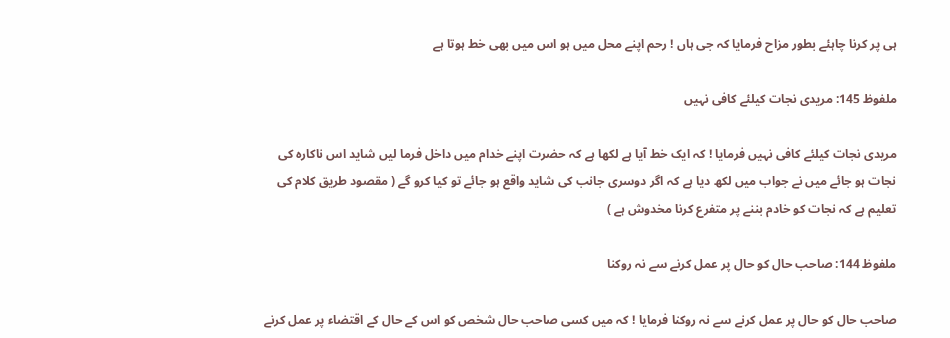ہی پر کرنا چاہئے بطور مزاح فرمایا کہ جی ہاں ! رحم اپنے محل میں ہو اس میں بھی خط ہوتا ہے

ملفوظ 145: مریدی نجات کیلئے کافی نہیں

مریدی نجات کیلئے کافی نہیں فرمایا ! کہ ایک خط آیا ہے لکھا ہے کہ حضرت اپنے خدام میں داخل فرما لیں شاید اس ناکارہ کی نجات ہو جائے میں نے جواب میں لکھ دیا ہے کہ اگر دوسری جانب کی شاید واقع ہو جائے تو کیا کرو گے ( مقصود طریق کلام کی تعلیم ہے کہ نجات کو خادم بننے پر متفرع کرنا مخدوش ہے )

ملفوظ 144: صاحب حال کو حال پر عمل کرنے سے نہ روکنا

صاحب حال کو حال پر عمل کرنے سے نہ روکنا فرمایا ! کہ میں کسی صاحب حال شخص کو اس کے حال کے اقتضاء پر عمل کرنے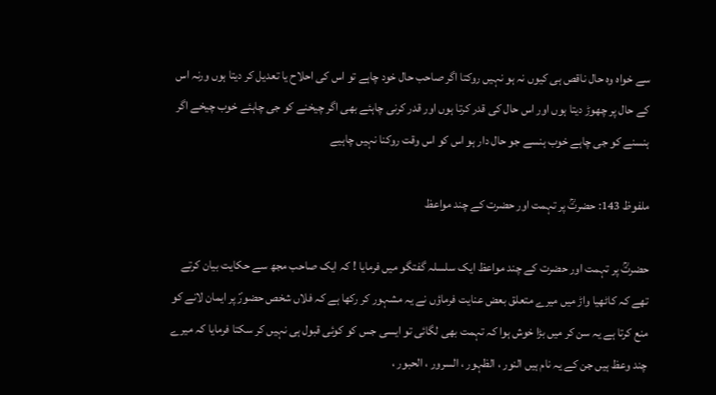سے خواہ وہ حال ناقص ہی کیوں نہ ہو نہیں روکتا اگر صاحب حال خود چاہے تو اس کی احلاح یا تعدیل کر دیتا ہوں ورنہ اس کے حال پر چھوڑ دیتا ہوں اور اس حال کی قدر کرتا ہوں اور قدر کرنی چاہئے بھی اگر چیخنے کو جی چاہئے خوب چیخے اگر ہنسنے کو جی چاہے خوب ہنسے جو حال دار ہو اس کو اس وقت روکنا نہیں چاہیے

ملفوظ 143: حضرتؒ پر تہمت اور حضرت کے چند مواعظ

حضرتؒ پر تہمت اور حضرت کے چند مواعظ ایک سلسلہ گفتگو میں فرمایا ! کہ ایک صاحب مجھ سے حکایت بیان کرتے تھے کہ کاٹھیا واڑ میں میرے متعلق بعض عنایت فرماؤں نے یہ مشہور کر رکھا ہے کہ فلاں شخص حضورؐ پر ایمان لانے کو منع کرتا ہے یہ سن کر میں بڑا خوش ہوا کہ تہمت بھی لگائی تو ایسی جس کو کوئی قبول ہی نہیں کر سکتا فرمایا کہ میرے چند وعظ ہیں جن کے یہ نام ہیں النور ، الظہور ، السرور ، الحبور ،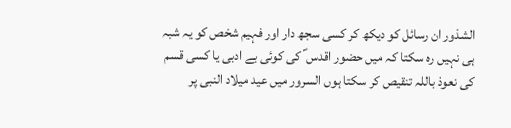الشذور ان رسائل کو دیکھ کر کسی سجھ دار اور فہیم شخص کو یہ شبہ ہی نہیں رہ سکتا کہ میں حضور اقدس ؐ کی کوئی بے ادبی یا کسی قسم کی نعوذ باللہ تنقیص کر سکتا ہوں السرور میں عید میلاد النبی پر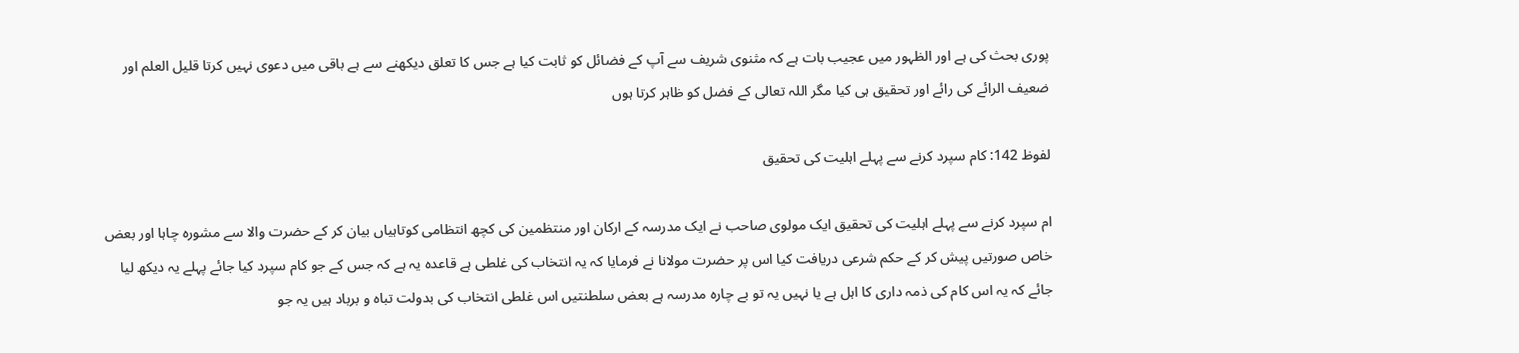پوری بحث کی ہے اور الظہور میں عجیب بات ہے کہ مثنوی شریف سے آپ کے فضائل کو ثابت کیا ہے جس کا تعلق دیکھنے سے ہے باقی میں دعوی نہیں کرتا قلیل العلم اور ضعیف الرائے کی رائے اور تحقیق ہی کیا مگر اللہ تعالی کے فضل کو ظاہر کرتا ہوں

لفوظ 142: کام سپرد کرنے سے پہلے اہلیت کی تحقیق

ام سپرد کرنے سے پہلے اہلیت کی تحقیق ایک مولوی صاحب نے ایک مدرسہ کے ارکان اور منتظمین کی کچھ انتظامی کوتاہیاں بیان کر کے حضرت والا سے مشورہ چاہا اور بعض خاص صورتیں پیش کر کے حکم شرعی دریافت کیا اس پر حضرت مولانا نے فرمایا کہ یہ انتخاب کی غلطی ہے قاعدہ یہ ہے کہ جس کے جو کام سپرد کیا جائے پہلے یہ دیکھ لیا جائے کہ یہ اس کام کی ذمہ داری کا اہل ہے یا نہیں یہ تو بے چارہ مدرسہ ہے بعض سلطنتیں اس غلطی انتخاب کی بدولت تباہ و برباد ہیں یہ جو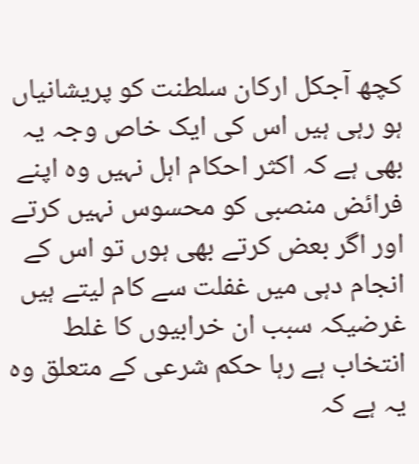کچھ آجکل ارکان سلطنت کو پریشانیاں ہو رہی ہیں اس کی ایک خاص وجہ یہ بھی ہے کہ اکثر احکام اہل نہیں وہ اپنے فرائض منصبی کو محسوس نہیں کرتے اور اگر بعض کرتے بھی ہوں تو اس کے انجام دہی میں غفلت سے کام لیتے ہیں غرضیکہ سبب ان خرابیوں کا غلط انتخاب ہے رہا حکم شرعی کے متعلق وہ یہ ہے کہ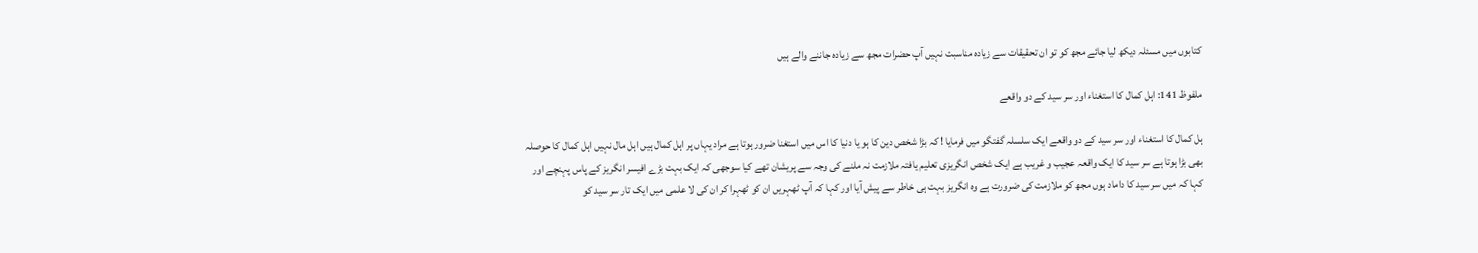کتابوں میں مسئلہ دیکھ لیا جائے مجھ کو تو ان تحقیقات سے زیادہ مناسبت نہیں آپ حضرات مجھ سے زیادہ جاننے والے ہیں

ملفوظ 141: اہل کمال کا استغناء اور سر سید کے دو واقعے

ہل کمال کا استغناء اور سر سید کے دو واقعے ایک سلسلہ گفتگو میں فرمایا ! کہ بڑا شخص دین کا ہو یا دنیا کا اس میں استغنا ضرور ہوتا ہے مراد یہاں پر اہل کمال ہیں اہل مال نہیں اہل کمال کا حوصلہ بھی بڑا ہوتا ہے سر سید کا ایک واقعہ عجیب و غریب ہے ایک شخص انگریزی تعلیم یافتہ ملازمت نہ ملنے کی وجہ سے پریشان تھے کیا سوجھی کہ ایک بہت بڑے افیسر انگریز کے پاس پہنچے اور کہا کہ میں سر سید کا داماد ہوں مجھ کو ملازمت کی ضرورت ہے وہ انگریز بہت ہی خاطر سے پیش آیا اور کہا کہ آپ ٹھہریں ان کو ٹھہرا کر ان کی لا علمی میں ایک تار سر سید کو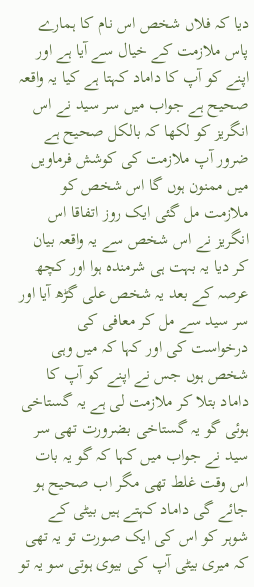دیا کہ فلاں شخص اس نام کا ہمارے پاس ملازمت کے خیال سے آیا ہے اور اپنے کو آپ کا داماد کہتا ہے کیا یہ واقعہ صحیح ہے جواب میں سر سید نے اس انگریز کو لکھا کہ بالکل صحیح ہے ضرور آپ ملازمت کی کوشش فرماویں میں ممنون ہوں گا اس شخص کو ملازمت مل گئی ایک روز اتفاقا اس انگریز نے اس شخص سے یہ واقعہ بیان کر دیا یہ بہت ہی شرمندہ ہوا اور کچھ عرصہ کے بعد یہ شخص علی گڑھ آیا اور سر سید سے مل کر معافی کی درخواست کی اور کہا کہ میں وہی شخص ہوں جس نے اپنے کو آپ کا داماد بتلا کر ملازمت لی ہے یہ گستاخی ہوئی گو یہ گستاخی بضرورت تھی سر سید نے جواب میں کہا کہ گو یہ بات اس وقت غلط تھی مگر اب صحیح ہو جائے گی داماد کہتے ہیں بیٹی کے شوہر کو اس کی ایک صورت تو یہ تھی کہ میری بیٹی آپ کی بیوی ہوتی سو یہ تو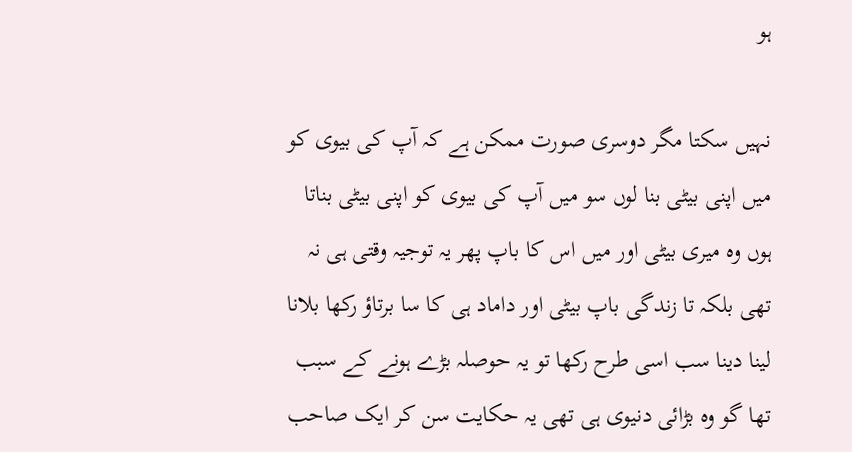ہو

نہیں سکتا مگر دوسری صورت ممکن ہے کہ آپ کی بیوی کو میں اپنی بیٹی بنا لوں سو میں آپ کی بیوی کو اپنی بیٹی بناتا ہوں وہ میری بیٹی اور میں اس کا باپ پھر یہ توجیہ وقتی ہی نہ تھی بلکہ تا زندگی باپ بیٹی اور داماد ہی کا سا برتاؤ رکھا بلانا لینا دینا سب اسی طرح رکھا تو یہ حوصلہ بڑے ہونے کے سبب تھا گو وہ بڑائی دنیوی ہی تھی یہ حکایت سن کر ایک صاحب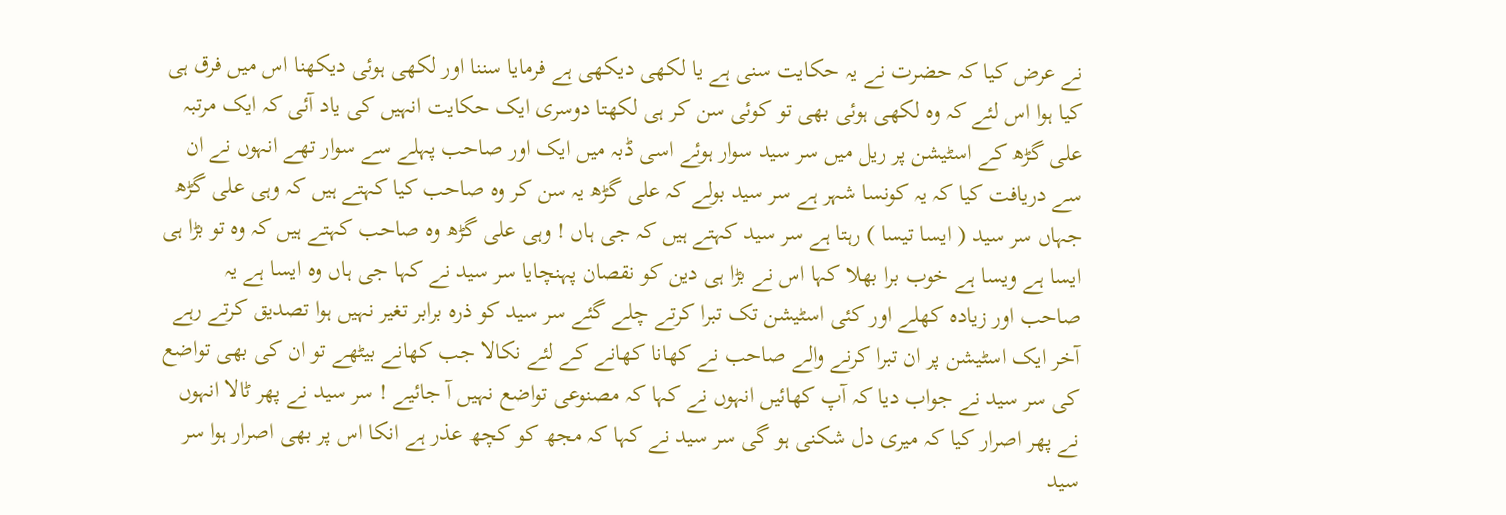نے عرض کیا کہ حضرت نے یہ حکایت سنی ہے یا لکھی دیکھی ہے فرمایا سننا اور لکھی ہوئی دیکھنا اس میں فرق ہی کیا ہوا اس لئے کہ وہ لکھی ہوئی بھی تو کوئی سن کر ہی لکھتا دوسری ایک حکایت انہیں کی یاد آئی کہ ایک مرتبہ علی گڑھ کے اسٹیشن پر ریل میں سر سید سوار ہوئے اسی ڈبہ میں ایک اور صاحب پہلے سے سوار تھے انہوں نے ان سے دریافت کیا کہ یہ کونسا شہر ہے سر سید بولے کہ علی گڑھ یہ سن کر وہ صاحب کیا کہتے ہیں کہ وہی علی گڑھ جہاں سر سید ( ایسا تیسا ) رہتا ہے سر سید کہتے ہیں کہ جی ہاں ! وہی علی گڑھ وہ صاحب کہتے ہیں کہ وہ تو بڑا ہی ایسا ہے ویسا ہے خوب برا بھلا کہا اس نے بڑا ہی دین کو نقصان پہنچایا سر سید نے کہا جی ہاں وہ ایسا ہے یہ صاحب اور زیادہ کھلے اور کئی اسٹیشن تک تبرا کرتے چلے گئے سر سید کو ذرہ برابر تغیر نہیں ہوا تصدیق کرتے رہے آخر ایک اسٹیشن پر ان تبرا کرنے والے صاحب نے کھانا کھانے کے لئے نکالا جب کھانے بیٹھے تو ان کی بھی تواضع کی سر سید نے جواب دیا کہ آپ کھائیں انہوں نے کہا کہ مصنوعی تواضع نہیں آ جائیے ! سر سید نے پھر ٹالا انہوں نے پھر اصرار کیا کہ میری دل شکنی ہو گی سر سید نے کہا کہ مجھ کو کچھ عذر ہے انکا اس پر بھی اصرار ہوا سر سید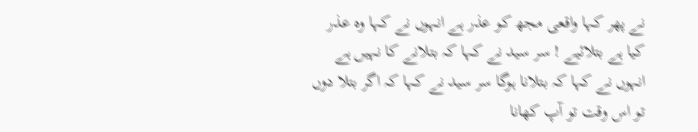نے پھر کہا واقعی مجھ کو عذر ہے انہوں نے کہا وہ عذر کیا ہے بتلائیے ! سر سید نے کہا کہ بتلانے کا نہیں ہے انہوں نے کہا کہ بتلانا ہوگا سر سید نے کہا کہ اگر بتلا دوں تو اس وقت تو آپ کھانا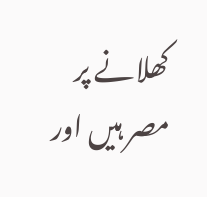کھلانے پر مصر ہیں اور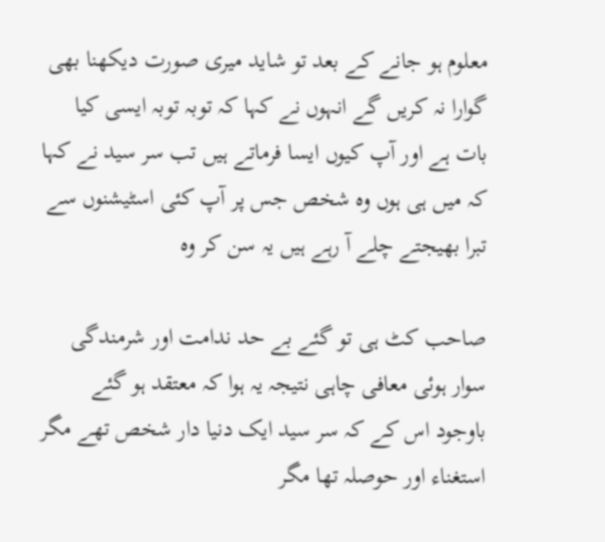معلوم ہو جانے کے بعد تو شاید میری صورت دیکھنا بھی گوارا نہ کریں گے انہوں نے کہا کہ توبہ توبہ ایسی کیا بات ہے اور آپ کیوں ایسا فرماتے ہیں تب سر سید نے کہا کہ میں ہی ہوں وہ شخص جس پر آپ کئی اسٹیشنوں سے تبرا بھیجتے چلے آ رہے ہیں یہ سن کر وہ

صاحب کٹ ہی تو گئے بے حد ندامت اور شرمندگی سوار ہوئی معافی چاہی نتیجہ یہ ہوا کہ معتقد ہو گئے باوجود اس کے کہ سر سید ایک دنیا دار شخص تھے مگر استغناء اور حوصلہ تھا مگر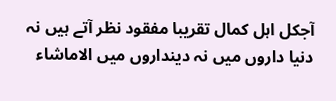آجکل اہل کمال تقریبا مفقود نظر آتے ہیں نہ دنیا داروں میں نہ دینداروں میں الاماشاء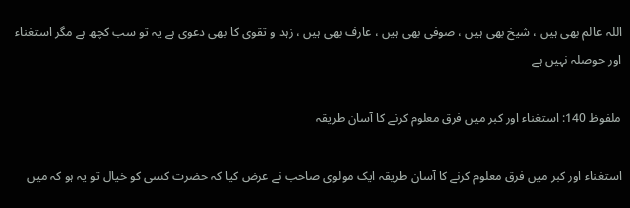اللہ عالم بھی ہیں ، شیخ بھی ہیں ، صوفی بھی ہیں ، عارف بھی ہیں ، زہد و تقوی کا بھی دعوی ہے یہ تو سب کچھ ہے مگر استغناء اور حوصلہ نہیں ہے

ملفوظ 140: استغناء اور کبر میں فرق معلوم کرنے کا آسان طریقہ

استغناء اور کبر میں فرق معلوم کرنے کا آسان طریقہ ایک مولوی صاحب نے عرض کیا کہ حضرت کسی کو خیال تو یہ ہو کہ میں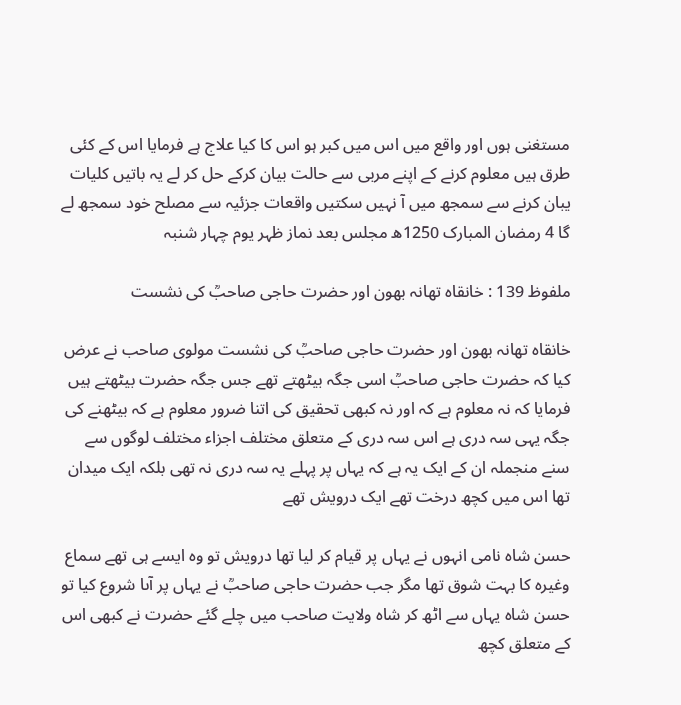مستغنی ہوں اور واقع میں اس میں کبر ہو اس کا کیا علاج ہے فرمایا اس کے کئی طرق ہیں معلوم کرنے کے اپنے مربی سے حالت بیان کرکے حل کر لے یہ باتیں کلیات یبان کرنے سے سمجھ میں آ نہیں سکتیں واقعات جزئیہ سے مصلح خود سمجھ لے گا 4 رمضان المبارک 1250ھ مجلس بعد نماز ظہر یوم چہار شنبہ

ملفوظ 139 : خانقاہ تھانہ بھون اور حضرت حاجی صاحبؒ کی نشست

خانقاہ تھانہ بھون اور حضرت حاجی صاحبؒ کی نشست مولوی صاحب نے عرض کیا کہ حضرت حاجی صاحبؒ اسی جگہ بیٹھتے تھے جس جگہ حضرت بیٹھتے ہیں فرمایا کہ نہ معلوم ہے کہ اور نہ کبھی تحقیق کی اتنا ضرور معلوم ہے کہ بیٹھنے کی جگہ یہی سہ دری ہے اس سہ دری کے متعلق مختلف اجزاء مختلف لوگوں سے سنے منجملہ ان کے ایک یہ ہے کہ یہاں پر پہلے یہ سہ دری نہ تھی بلکہ ایک میدان تھا اس میں کچھ درخت تھے ایک درویش تھے

حسن شاہ نامی انہوں نے یہاں پر قیام کر لیا تھا درویش تو وہ ایسے ہی تھے سماع وغیرہ کا بہت شوق تھا مگر جب حضرت حاجی صاحبؒ نے یہاں پر آںا شروع کیا تو حسن شاہ یہاں سے اٹھ کر شاہ ولایت صاحب میں چلے گئے حضرت نے کبھی اس کے متعلق کچھ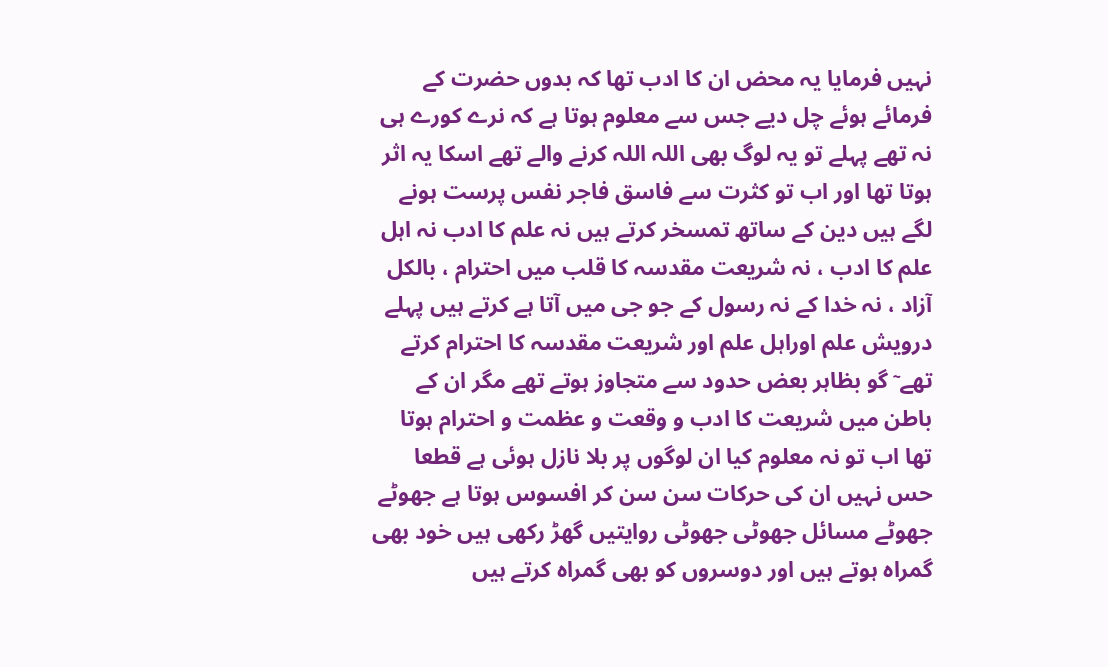نہیں فرمایا یہ محض ان کا ادب تھا کہ بدوں حضرت کے فرمائے ہوئے چل دیے جس سے معلوم ہوتا ہے کہ نرے کورے ہی نہ تھے پہلے تو یہ لوگ بھی اللہ اللہ کرنے والے تھے اسکا یہ اثر ہوتا تھا اور اب تو کثرت سے فاسق فاجر نفس پرست ہونے لگے ہیں دین کے ساتھ تمسخر کرتے ہیں نہ علم کا ادب نہ اہل علم کا ادب ، نہ شریعت مقدسہ کا قلب میں احترام ، بالکل آزاد ، نہ خدا کے نہ رسول کے جو جی میں آتا ہے کرتے ہیں پہلے درویش علم اوراہل علم اور شریعت مقدسہ کا احترام کرتے تھے ۤ گو بظاہر بعض حدود سے متجاوز ہوتے تھے مگر ان کے باطن میں شریعت کا ادب و وقعت و عظمت و احترام ہوتا تھا اب تو نہ معلوم کیا ان لوگوں پر بلا نازل ہوئی ہے قطعا حس نہیں ان کی حرکات سن سن کر افسوس ہوتا ہے جھوٹے جھوٹے مسائل جھوٹی جھوٹی روایتیں گھڑ رکھی ہیں خود بھی گمراہ ہوتے ہیں اور دوسروں کو بھی گمراہ کرتے ہیں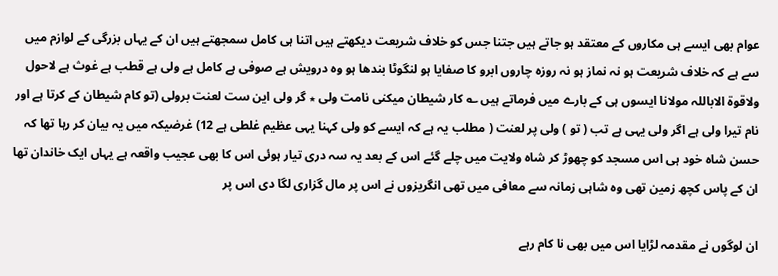عوام بھی ایسے ہی مکاروں کے معتقد ہو جاتے ہیں جتنا جس کو خلاف شریعت دیکھتے ہیں اتنا ہی کامل سمجھتے ہیں ان کے یہاں بزرگی کے لوازم میں سے ہے کہ خلاف شریعت ہو نہ نماز ہو نہ روزہ چاروں ابرو کا صفایا ہو لنگوٹا بندھا ہو وہ درویش ہے صوفی ہے کامل ہے ولی ہے قطب ہے غوث ہے لاحول ولاقوۃ الاباللہ مولانا ایسوں ہی کے بارے میں فرماتے ہیں ؎ کار شیطان میکنی نامت ولی ٭ گر ولی این ست لعنت برولی (تو کام شیطان کے کرتا ہے اور نام تیرا ولی ہے اگر ولی یہی ہے تب ( تو ) ولی پر لعنت ( مطلب یہ ہے کہ ایسے کو ولی کہنا یہی عظیم غلطی ہے 12) غرضیکہ میں یہ بیان کر رہا تھا کہ حسن شاہ خود ہی اس مسجد کو چھوڑ کر شاہ ولایت میں چلے گئے اس کے بعد یہ سہ دری تیار ہوئی اس کا بھی عجیب واقعہ ہے یہاں ایک خاندان تھا ان کے پاس کچھ زمین تھی وہ شاہی زمانہ سے معافی میں تھی انگریزوں نے اس پر مال گزاری لگا دی اس پر

ان لوگوں نے مقدمہ لڑایا اس میں بھی نا کام رہے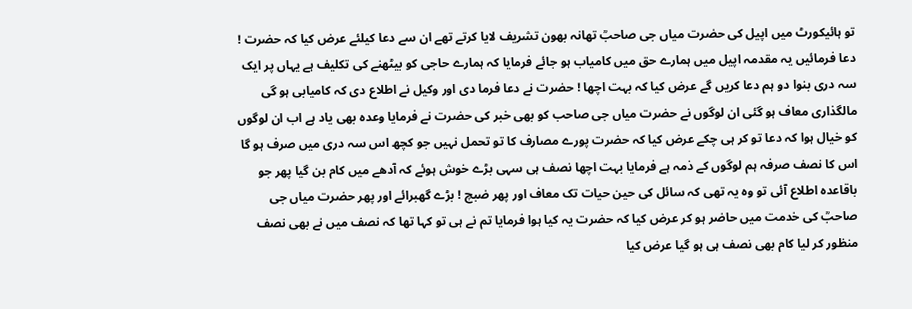تو ہائیکورٹ میں اپیل کی حضرت میاں جی صاحبؒ تھانہ بھون تشریف لایا کرتے تھے ان سے دعا کیلئے عرض کیا کہ حضرت ! دعا فرمائیں یہ مقدمہ اپیل میں ہمارے حق میں کامیاب ہو جائے فرمایا کہ ہمارے حاجی کو بیٹھنے کی تکلیف ہے یہاں پر ایک سہ دری بنوا دو ہم دعا کریں گے عرض کیا کہ بہت اچھا ! حضرت نے دعا فرما دی اور وکیل نے اطلاع دی کہ کامیابی ہو گی مالگذاری معاف ہو گئی ان لوگوں نے حضرت میاں جی صاحب کو بھی خبر کی حضرت نے فرمایا وعدہ بھی یاد ہے اب ان لوگوں کو خیال ہوا کہ دعا تو کر ہی چکے عرض کیا کہ حضرت پورے مصارف کا تو تحمل نہیں جو کچھ اس سہ دری میں صرف ہو گا اس کا نصف صرفہ ہم لوگوں کے ذمہ ہے فرمایا بہت اچھا نصف ہی سہی بڑے خوش ہوئے کہ آدھے میں کام بن گیا پھر جو باقاعدہ اطلاع آئی تو وہ یہ تھی کہ سائل کی حین حیات تک معاف اور پھر ضبچ ! بڑے گھبرائے اور پھر حضرت میاں جی صاحبؒ کی خدمت میں حاضر ہو کر عرض کیا کہ حضرت یہ کیا ہوا فرمایا تم نے ہی تو کہا تھا کہ نصف میں نے بھی نصف منظور کر لیا کام بھی نصف ہی ہو گیا عرض کیا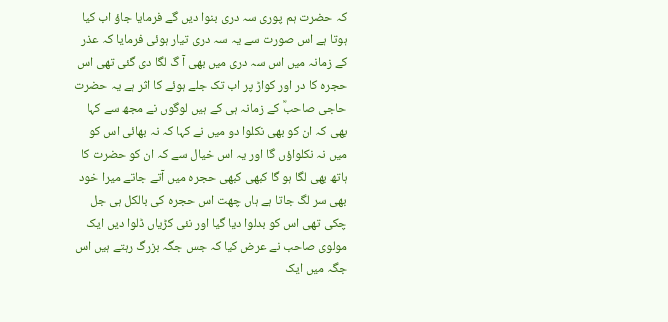کہ حضرت ہم پوری سہ دری بنوا دیں گے فرمایا جاؤ اب کیا ہوتا ہے اس صورت سے یہ سہ دری تیار ہوئی فرمایا کہ عذر کے زمانہ میں اس سہ دری میں بھی آ گ لگا دی گئی تھی اس حجرہ کا در اور کواڑ پر اب تک جلے ہوئے کا اثر ہے یہ حضرت حاجی صاحبؒ کے زمانہ ہی کے ہیں لوگوں نے مجھ سے کہا بھی کہ ان کو بھی نکلوا دو میں نے کہا کہ نہ بھائی اس کو میں نہ نکلواؤں گا اور یہ اس خیال سے کہ ان کو حضرت کا ہاتھ بھی لگا ہو گا کبھی کبھی حجرہ میں آتے جاتے میرا خود بھی سر لگ جاتا ہے ہاں چھت اس حجرہ کی بالکل ہی جل چکی تھی اس کو بدلوا دیا گیا اور نئی کڑیاں ڈلوا دیں ایک مولوی صاحب نے عرض کیا کہ جس جگہ بزرگ رہتے ہیں اس جگہ میں ایک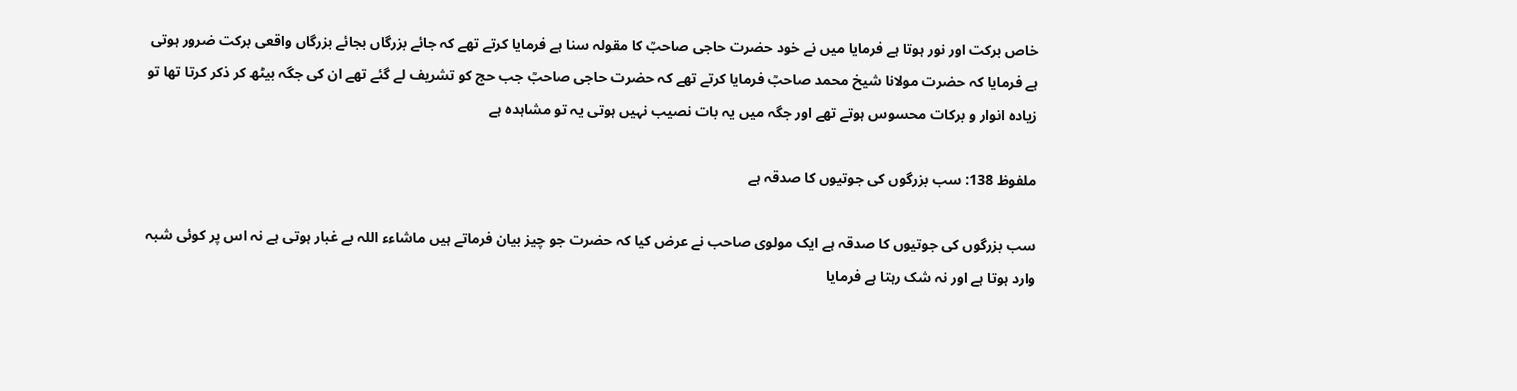خاص برکت اور نور ہوتا ہے فرمایا میں نے خود حضرت حاجی صاحبؒ کا مقولہ سنا ہے فرمایا کرتے تھے کہ جائے بزرگاں بجائے بزرگاں واقعی برکت ضرور ہوتی ہے فرمایا کہ حضرت مولانا شیخ محمد صاحبؒ فرمایا کرتے تھے کہ حضرت حاجی صاحبؒ جب حج کو تشریف لے گئے تھے ان کی جگہ بیٹھ کر ذکر کرتا تھا تو زیادہ انوار و برکات محسوس ہوتے تھے اور جگہ میں یہ بات نصیب نہیں ہوتی یہ تو مشاہدہ ہے

ملفوظ 138: سب بزرگوں کی جوتیوں کا صدقہ ہے

سب بزرگوں کی جوتیوں کا صدقہ ہے ایک مولوی صاحب نے عرض کیا کہ حضرت جو چیز بیان فرماتے ہیں ماشاءء اللہ بے غبار ہوتی ہے نہ اس پر کوئی شبہ وارد ہوتا ہے اور نہ شک رہتا ہے فرمایا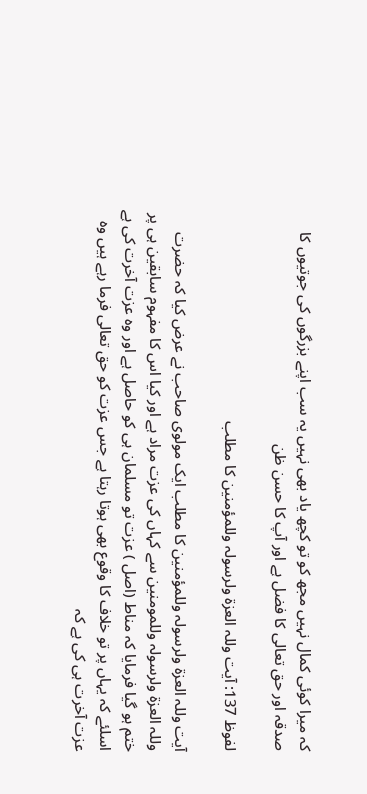کہ میرا کوئی کمال نہیں مجھ کو تو کچھ یاد بھی نہیں یہ سب اپنے بزرگوں کی جوتیوں کا صدقہ اور حق تعالی کا فضل ہے اور آپ کا حسن ظن

لفوظ 137: آیت وللہ العزۃ ولرسولہ وللمؤمنین کا مطلب

آیت وللہ العزۃ ولرسولہ وللمؤمنین کا مطلب ایک مولوی صاحب نے عرض کیا کہ حضرت وللہ العزۃ ولرسولہ وللمومنین سے کہاں کی عزت مراد ہے اور کیا اس کا مفہوم سابقین ہی پر ختم ہو گیا فرمایا کہ مناط (اصل ) عزت تو مسلمان ہی کو حاصل ہے اور وہ عزت آخرت کی ہے اسلئے کہ یہاں پر تو خلاف کا وقوع بھی ہوتا رہتا ہے جس عزت کو حق تعالی فرما رہے ہیں وہ عزت آخرت ہی کی ہے کہ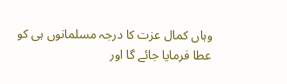وہاں کمال عزت کا درجہ مسلمانوں ہی کو عطا فرمایا جائے گا اور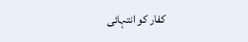کفار کو انتہائی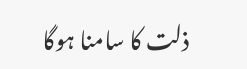ذلت کا سامنا ہوگا